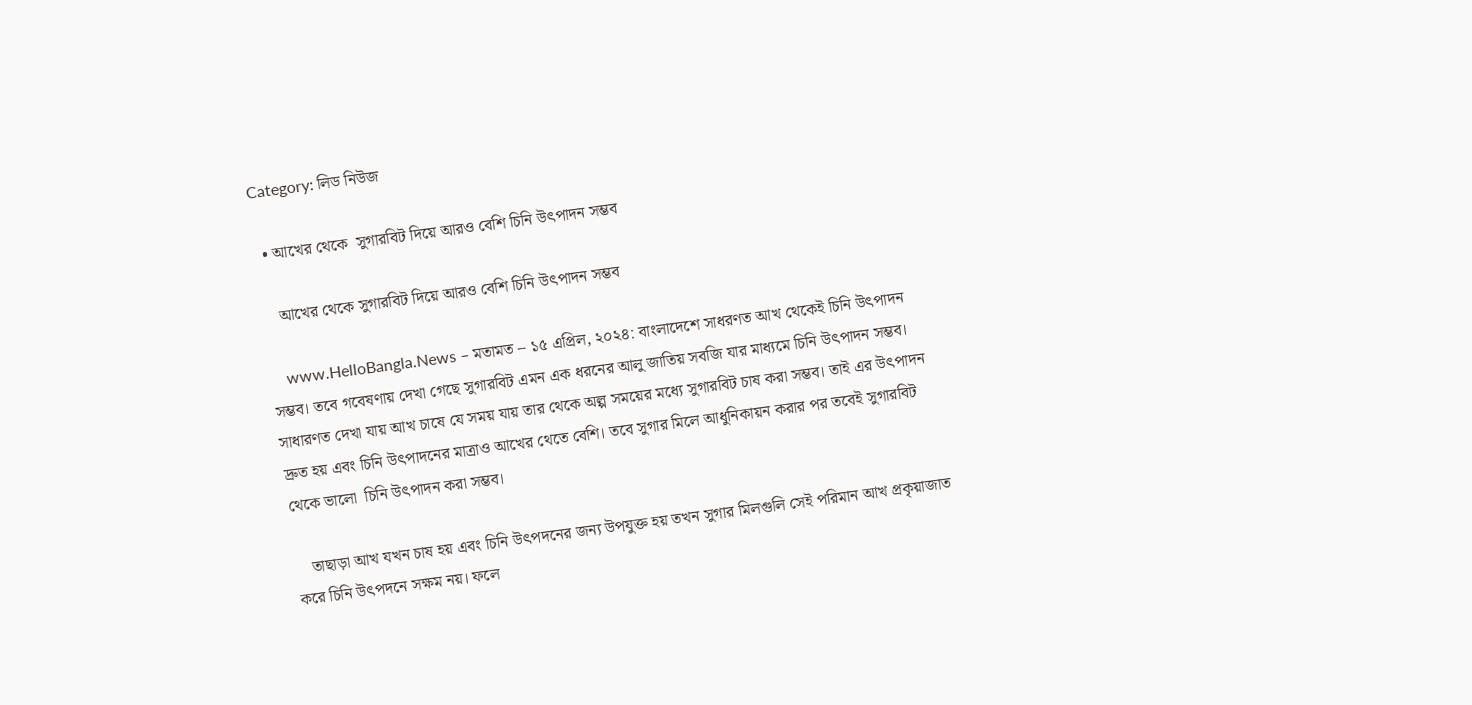Category: লিড নিউজ

  • আখের থেকে  সুগারবিট দিয়ে আরও বেশি চিনি উৎপাদন সম্ভব

    আখের থেকে সুগারবিট দিয়ে আরও বেশি চিনি উৎপাদন সম্ভব

    www.HelloBangla.News – মতামত – ১৫ এপ্রিল, ২০২৪: বাংলাদেশে সাধরণত আখ থেকেই চিনি উৎপাদন সম্ভব। তবে গবেষণায় দেখা গেছে সুগারবিট এমন এক ধরনের আলু জাতিয় সবজি যার মাধ্যমে চিনি উৎপাদন সম্ভব। সাধারণত দেখা যায় আখ চাষে যে সময় যায় তার থেকে অল্প সময়ের মধ্যে সুগারবিট চাষ করা সম্ভব। তাই এর উৎপাদন দ্রুত হয় এবং চিনি উৎপাদনের মাত্রাও আখের থেতে বেশি। তবে সুগার মিলে আধুনিকায়ন করার পর তবেই সুগারবিট থেকে ভালো  চিনি উৎপাদন করা সম্ভব।

    তাছাড়া আখ যখন চাষ হয় এবং চিনি উৎপদনের জন্য উপযুক্ত হয় তখন সুগার মিলগুলি সেই পরিমান আখ প্রকৃয়াজাত করে চিনি উৎপদনে সক্ষম নয়। ফলে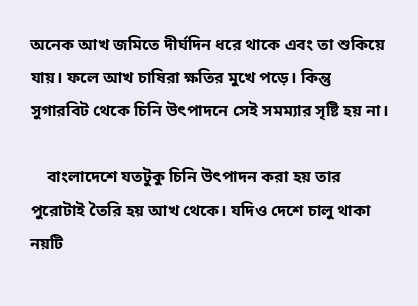অনেক আখ জমিতে দীর্ঘদিন ধরে থাকে এবং তা শুকিয়ে যায়। ফলে আখ চাষিরা ক্ষতির মুখে পড়ে। কিন্তু সুগারবিট থেকে চিনি উৎপাদনে সেই সমম্যার সৃষ্টি হয় না।

    বাংলাদেশে যতটুকু চিনি উৎপাদন করা হয় তার পুরোটাই তৈরি হয় আখ থেকে। যদিও দেশে চালু থাকা নয়টি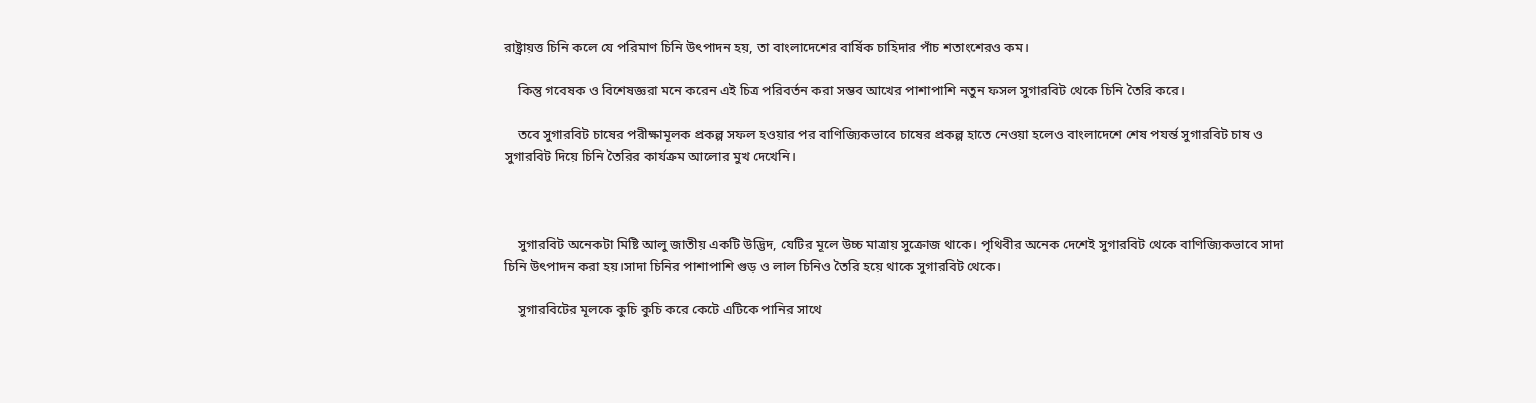রাষ্ট্রায়ত্ত চিনি কলে যে পরিমাণ চিনি উৎপাদন হয়, তা বাংলাদেশের বার্ষিক চাহিদার পাঁচ শতাংশেরও কম।

    কিন্তু গবেষক ও বিশেষজ্ঞরা মনে করেন এই চিত্র পরিবর্তন করা সম্ভব আখের পাশাপাশি নতুন ফসল সুগারবিট থেকে চিনি তৈরি করে।

    তবে সুগারবিট চাষের পরীক্ষামূলক প্রকল্প সফল হওয়ার পর বাণিজ্যিকভাবে চাষের প্রকল্প হাতে নেওয়া হলেও বাংলাদেশে শেষ পযর্ন্ত সুগারবিট চাষ ও সুগারবিট দিয়ে চিনি তৈরির কার্যক্রম আলোর মুখ দেখেনি।



    সুগারবিট অনেকটা মিষ্টি আলু জাতীয় একটি উদ্ভিদ, যেটির মূলে উচ্চ মাত্রায় সুক্রোজ থাকে। পৃথিবীর অনেক দেশেই সুগারবিট থেকে বাণিজ্যিকভাবে সাদা চিনি উৎপাদন করা হয়।সাদা চিনির পাশাপাশি গুড় ও লাল চিনিও তৈরি হয়ে থাকে সুগারবিট থেকে।

    সুগারবিটের মূলকে কুচি কুচি করে কেটে এটিকে পানির সাথে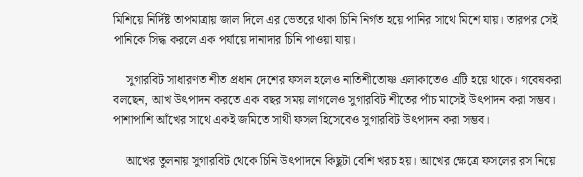মিশিয়ে নির্দিষ্ট তাপমাত্রায় জাল দিলে এর ভেতরে থাকা চিনি নির্গত হয়ে পানির সাথে মিশে যায়। তারপর সেই পানিকে সিদ্ধ করলে এক পর্যায়ে দানাদার চিনি পাওয়া যায়।

    সুগারবিট সাধারণত শীত প্রধান দেশের ফসল হলেও নাতিশীতোষ্ণ এলাকাতেও এটি হয়ে থাকে। গবেষকরা বলছেন, আখ উৎপাদন করতে এক বছর সময় লাগলেও সুগারবিট শীতের পাঁচ মাসেই উৎপাদন করা সম্ভব। পাশাপাশি আঁখের সাথে একই জমিতে সাথী ফসল হিসেবেও সুগারবিট উৎপাদন করা সম্ভব।

    আখের তুলনায় সুগারবিট থেকে চিনি উৎপাদনে কিছুটা বেশি খরচ হয়। আখের ক্ষেত্রে ফসলের রস নিয়ে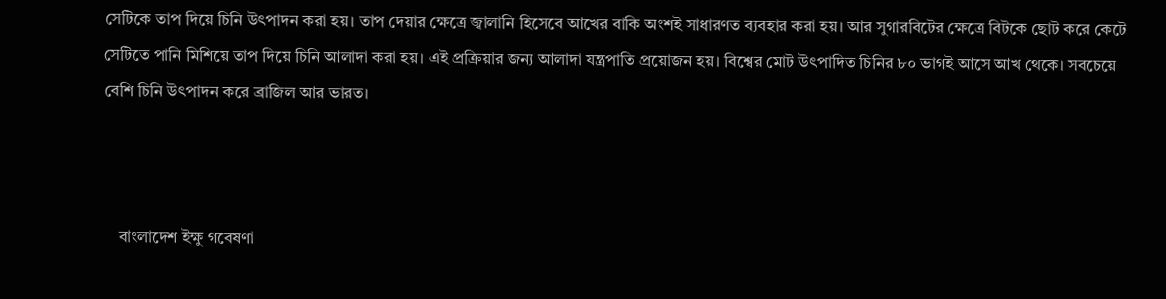সেটিকে তাপ দিয়ে চিনি উৎপাদন করা হয়। তাপ দেয়ার ক্ষেত্রে জ্বালানি হিসেবে আখের বাকি অংশই সাধারণত ব্যবহার করা হয়। আর সুগারবিটের ক্ষেত্রে বিটকে ছোট করে কেটে সেটিতে পানি মিশিয়ে তাপ দিয়ে চিনি আলাদা করা হয়। এই প্রক্রিয়ার জন্য আলাদা যন্ত্রপাতি প্রয়োজন হয়। বিশ্বের মোট উৎপাদিত চিনির ৮০ ভাগই আসে আখ থেকে। সবচেয়ে বেশি চিনি উৎপাদন করে ব্রাজিল আর ভারত।



    বাংলাদেশ ইক্ষু গবেষণা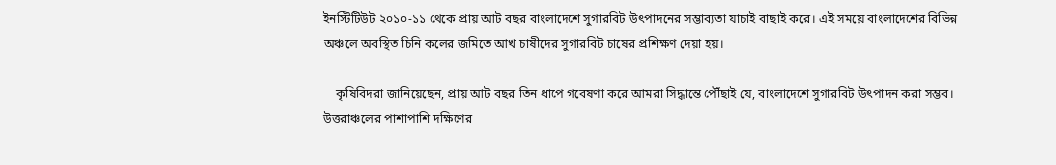ইনস্টিটিউট ২০১০-১১ থেকে প্রায় আট বছর বাংলাদেশে সুগারবিট উৎপাদনের সম্ভাব্যতা যাচাই বাছাই করে। এই সময়ে বাংলাদেশের বিভিন্ন অঞ্চলে অবস্থিত চিনি কলের জমিতে আখ চাষীদের সুগারবিট চাষের প্রশিক্ষণ দেয়া হয়।

    কৃষিবিদরা জানিয়েছেন, প্রায় আট বছর তিন ধাপে গবেষণা করে আমরা সিদ্ধান্তে পৌঁছাই যে, বাংলাদেশে সুগারবিট উৎপাদন করা সম্ভব। উত্তরাঞ্চলের পাশাপাশি দক্ষিণের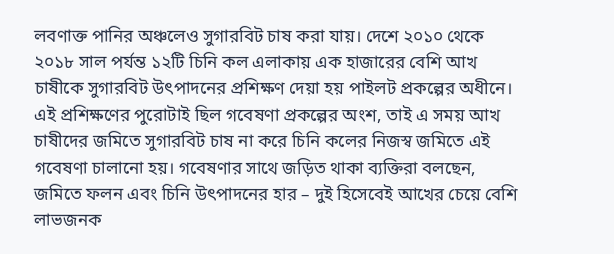লবণাক্ত পানির অঞ্চলেও সুগারবিট চাষ করা যায়। দেশে ২০১০ থেকে ২০১৮ সাল পর্যন্ত ১২টি চিনি কল এলাকায় এক হাজারের বেশি আখ চাষীকে সুগারবিট উৎপাদনের প্রশিক্ষণ দেয়া হয় পাইলট প্রকল্পের অধীনে। এই প্রশিক্ষণের পুরোটাই ছিল গবেষণা প্রকল্পের অংশ, তাই এ সময় আখ চাষীদের জমিতে সুগারবিট চাষ না করে চিনি কলের নিজস্ব জমিতে এই গবেষণা চালানো হয়। গবেষণার সাথে জড়িত থাকা ব্যক্তিরা বলছেন, জমিতে ফলন এবং চিনি উৎপাদনের হার – দুই হিসেবেই আখের চেয়ে বেশি লাভজনক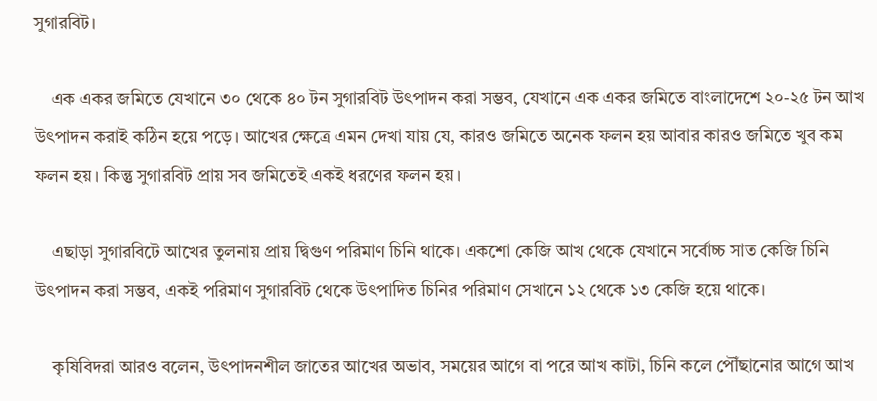সুগারবিট।

    এক একর জমিতে যেখানে ৩০ থেকে ৪০ টন সুগারবিট উৎপাদন করা সম্ভব, যেখানে এক একর জমিতে বাংলাদেশে ২০-২৫ টন আখ উৎপাদন করাই কঠিন হয়ে পড়ে। আখের ক্ষেত্রে এমন দেখা যায় যে, কারও জমিতে অনেক ফলন হয় আবার কারও জমিতে খুব কম ফলন হয়। কিন্তু সুগারবিট প্রায় সব জমিতেই একই ধরণের ফলন হয়।

    এছাড়া সুগারবিটে আখের তুলনায় প্রায় দ্বিগুণ পরিমাণ চিনি থাকে। একশো কেজি আখ থেকে যেখানে সর্বোচ্চ সাত কেজি চিনি উৎপাদন করা সম্ভব, একই পরিমাণ সুগারবিট থেকে উৎপাদিত চিনির পরিমাণ সেখানে ১২ থেকে ১৩ কেজি হয়ে থাকে।

    কৃষিবিদরা আরও বলেন, উৎপাদনশীল জাতের আখের অভাব, সময়ের আগে বা পরে আখ কাটা, চিনি কলে পৌঁছানোর আগে আখ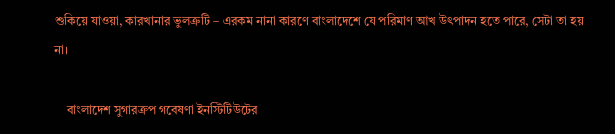শুকিয়ে যাওয়া, কারখানার ভুলত্রুটি – এরকম নানা কারণে বাংলাদেশে যে পরিমাণ আখ উৎপাদন হতে পারে, সেটা তা হয় না।

    বাংলাদেশ সুগারক্রপ গবেষণা ইনস্টিটিউটের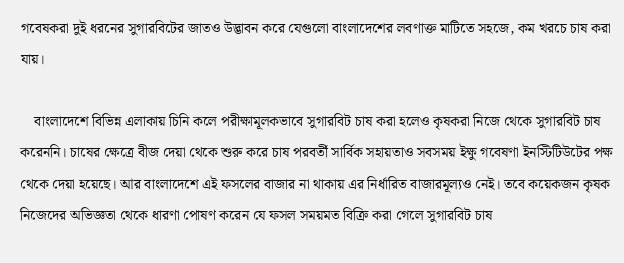গবেষকরা দুই ধরনের সুগারবিটের জাতও উদ্ভাবন করে যেগুলো বাংলাদেশের লবণাক্ত মাটিতে সহজে, কম খরচে চাষ করা যায়।

    বাংলাদেশে বিভিন্ন এলাকায় চিনি কলে পরীক্ষামূলকভাবে সুগারবিট চাষ করা হলেও কৃষকরা নিজে থেকে সুগারবিট চাষ করেননি। চাষের ক্ষেত্রে বীজ দেয়া থেকে শুরু করে চাষ পরবর্তী সার্বিক সহায়তাও সবসময় ইক্ষু গবেষণা ইনস্টিটিউটের পক্ষ থেকে দেয়া হয়েছে। আর বাংলাদেশে এই ফসলের বাজার না থাকায় এর নির্ধারিত বাজারমূল্যও নেই। তবে কয়েকজন কৃষক নিজেদের অভিজ্ঞতা থেকে ধারণা পোষণ করেন যে ফসল সময়মত বিক্রি করা গেলে সুগারবিট চাষ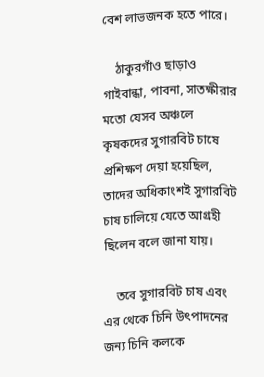বেশ লাভজনক হতে পারে।

    ঠাকুরগাঁও ছাড়াও গাইবান্ধা, পাবনা, সাতক্ষীরার মতো যেসব অঞ্চলে কৃষকদের সুগারবিট চাষে প্রশিক্ষণ দেয়া হয়েছিল, তাদের অধিকাংশই সুগারবিট চাষ চালিয়ে যেতে আগ্রহী ছিলেন বলে জানা যায়।

    তবে সুগারবিট চাষ এবং এর থেকে চিনি উৎপাদনের জন্য চিনি কলকে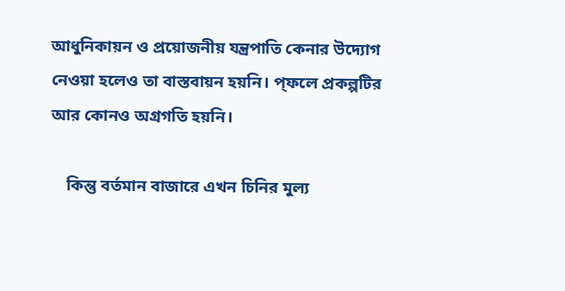আধুনিকায়ন ও প্রয়োজনীয় যন্ত্রপাতি কেনার উদ্যোগ নেওয়া হলেও তা বাস্তবায়ন হয়নি। প্ফলে প্রকল্পটির আর কোনও অগ্রগতি হয়নি।

    কিন্তু বর্তমান বাজারে এখন চিনির মুল্য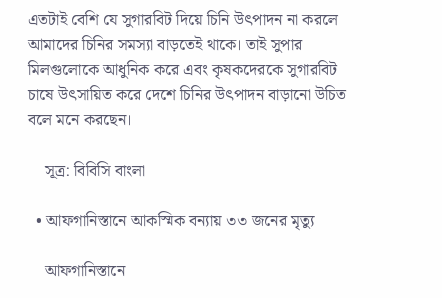এতটাই বেশি যে সুগারবিট দিয়ে চিনি উৎপাদন না করলে আমাদের চিনির সমস্যা বাড়তেই থাকে। তাই সুপার মিলগুলোকে আধুনিক করে এবং কৃষকদেরকে সুগারবিট চাষে উৎসায়িত করে দেশে চিনির উৎপাদন বাড়ানো উচিত বলে মনে করছেন।

    সূত্র: বিবিসি বাংলা

  • আফগানিস্তানে আকস্মিক বন্যায় ৩৩ জনের মৃত্যু

    আফগানিস্তানে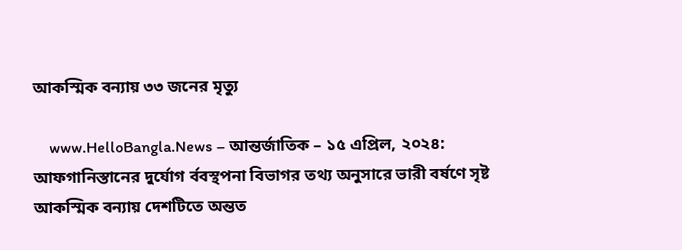আকস্মিক বন্যায় ৩৩ জনের মৃত্যু

    www.HelloBangla.News – আন্তর্জাতিক – ১৫ এপ্রিল, ২০২৪: আফগানিস্তানের দুর্যোগ র্ববস্থপনা বিভাগর তথ্য অনুসারে ভারী বর্ষণে সৃষ্ট আকস্মিক বন্যায় দেশটিতে অন্তত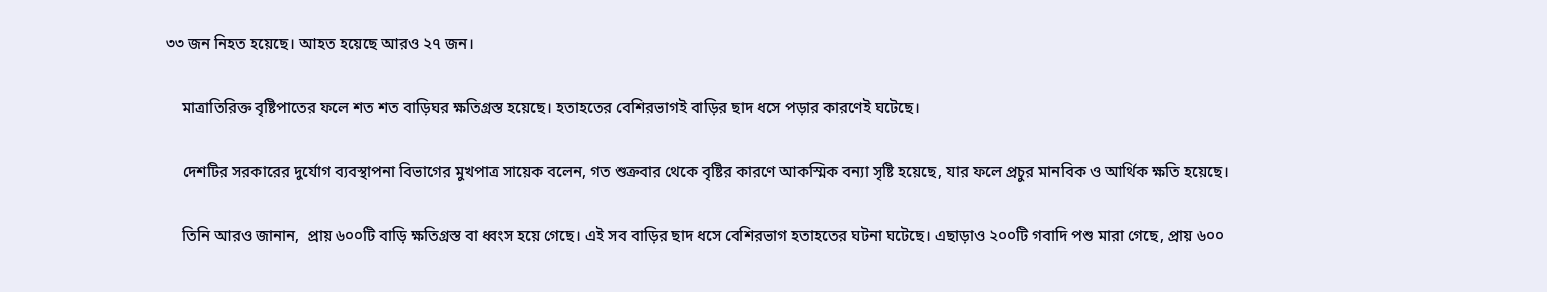৩৩ জন নিহত হয়েছে। আহত হয়েছে আরও ২৭ জন।

    মাত্রাতিরিক্ত বৃষ্টিপাতের ফলে শত শত বাড়িঘর ক্ষতিগ্রস্ত হয়েছে। হতাহতের বেশিরভাগই বাড়ির ছাদ ধসে পড়ার কারণেই ঘটেছে।

    দেশটির সরকারের দুর্যোগ ব্যবস্থাপনা বিভাগের মুখপাত্র সায়েক বলেন, গত শুক্রবার থেকে বৃষ্টির কারণে আকস্মিক বন্যা সৃষ্টি হয়েছে, যার ফলে প্রচুর মানবিক ও আর্থিক ক্ষতি হয়েছে।

    তিনি আরও জানান,  প্রায় ৬০০টি বাড়ি ক্ষতিগ্রস্ত বা ধ্বংস হয়ে গেছে। এই সব বাড়ির ছাদ ধসে বেশিরভাগ হতাহতের ঘটনা ঘটেছে। এছাড়াও ২০০টি গবাদি পশু মারা গেছে, প্রায় ৬০০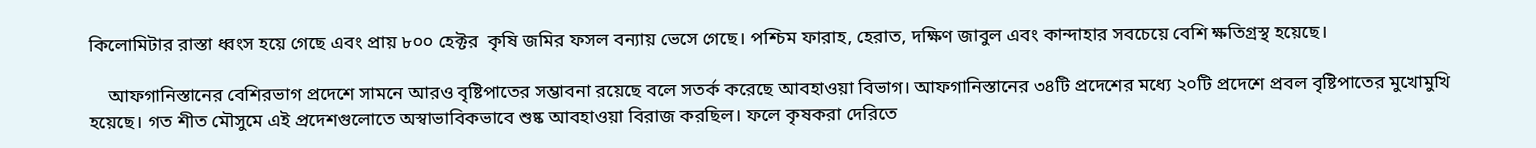কিলোমিটার রাস্তা ধ্বংস হয়ে গেছে এবং প্রায় ৮০০ হেক্টর  কৃষি জমির ফসল বন্যায় ভেসে গেছে। পশ্চিম ফারাহ, হেরাত, দক্ষিণ জাবুল এবং কান্দাহার সবচেয়ে বেশি ক্ষতিগ্রস্থ হয়েছে।

    আফগানিস্তানের বেশিরভাগ প্রদেশে সামনে আরও বৃষ্টিপাতের সম্ভাবনা রয়েছে বলে সতর্ক করেছে আবহাওয়া বিভাগ। আফগানিস্তানের ৩৪টি প্রদেশের মধ্যে ২০টি প্রদেশে প্রবল বৃষ্টিপাতের মুখোমুখি হয়েছে। গত শীত মৌসুমে এই প্রদেশগুলোতে অস্বাভাবিকভাবে শুষ্ক আবহাওয়া বিরাজ করছিল। ফলে কৃষকরা দেরিতে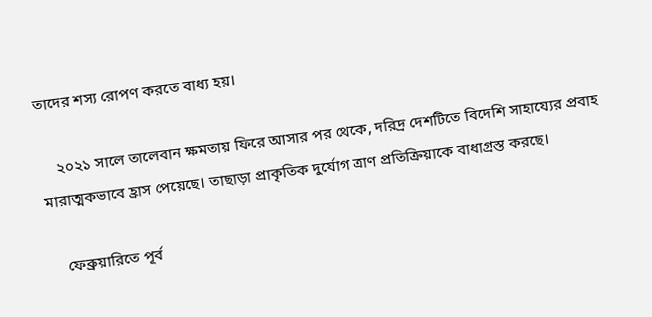তাদের শস্য রোপণ করতে বাধ্য হয়।

    ২০২১ সালে তালেবান ক্ষমতায় ফিরে আসার পর থেকে, দরিদ্র দেশটিতে বিদেশি সাহায্যের প্রবাহ মারাত্মকভাবে হ্রাস পেয়েছে। তাছাড়া প্রাকৃতিক দুর্যোগ ত্রাণ প্রতিক্রিয়াকে বাধাগ্রস্ত করছে।

    ফেব্রুয়ারিতে পূর্ব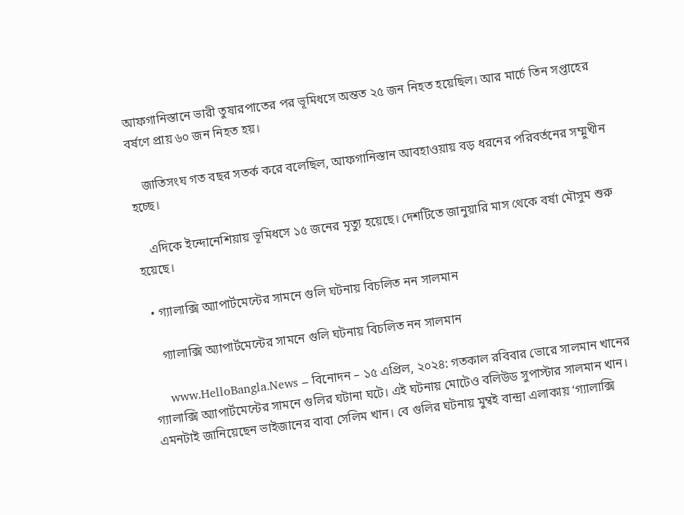আফগানিস্তানে ভারী তুষারপাতের পর ভূমিধসে অন্তত ২৫ জন নিহত হয়েছিল। আর মার্চে তিন সপ্তাহের বর্ষণে প্রায় ৬০ জন নিহত হয়।

    জাতিসংঘ গত বছর সতর্ক করে বলেছিল, আফগানিস্তান আবহাওয়ায় বড় ধরনের পরিবর্তনের সম্মুখীন হচ্ছে।

    এদিকে ইন্দোনেশিয়ায় ভূমিধসে ১৫ জনের মৃত্যু হয়েছে। দেশটিতে জানুয়ারি মাস থেকে বর্ষা মৌসুম শুরু হয়েছে।

  • গ্যালাক্সি অ্যাপার্টমেন্টের সামনে গুলি ঘটনায় বিচলিত নন সালমান

    গ্যালাক্সি অ্যাপার্টমেন্টের সামনে গুলি ঘটনায় বিচলিত নন সালমান

    www.HelloBangla.News – বিনোদন – ১৫ এপ্রিল, ২০২৪: গতকাল রবিবার ভোরে সালমান খানের গ্যালাক্সি অ্যাপার্টমেন্টের সামনে গুলির ঘটানা ঘটে। এই ঘটনায় মোটেও বলিউড সুপাস্টার সালমান খান। এমনটাই জানিয়েছেন ভাইজানের বাবা সেলিম খান। বে গুলির ঘটনায় মুম্বই বান্দ্রা এলাকায় ‘গ্যালাক্সি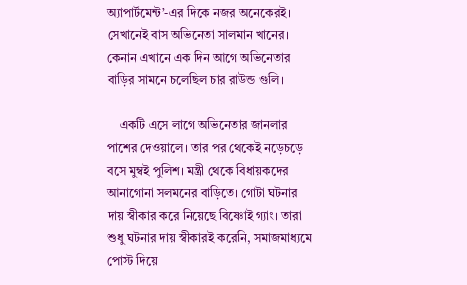অ্যাপার্টমেন্ট’-এর দিকে নজর অনেকেরই। সেখানেই বাস অভিনেতা সালমান খানের। কেনান এখানে এক দিন আগে অভিনেতার বাড়ির সামনে চলেছিল চার রাউন্ড গুলি।

    একটি এসে লাগে অভিনেতার জানলার পাশের দেওয়ালে। তার পর থেকেই নড়েচড়ে বসে মুম্বই পুলিশ। মন্ত্রী থেকে বিধায়কদের আনাগোনা সলমনের বাড়িতে। গোটা ঘটনার দায় স্বীকার করে নিয়েছে বিষ্ণোই গ্যাং। তারা শুধু ঘটনার দায় স্বীকারই করেনি, সমাজমাধ্যমে পোস্ট দিয়ে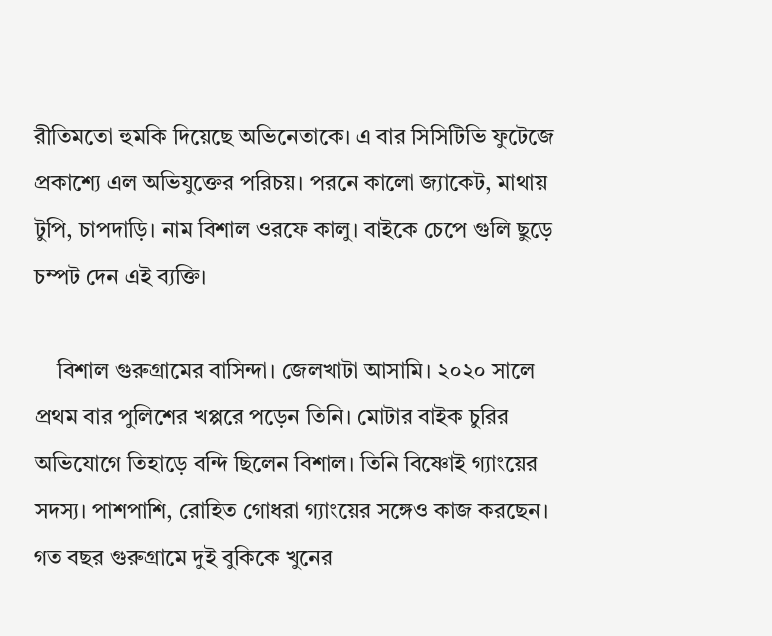রীতিমতো হুমকি দিয়েছে অভিনেতাকে। এ বার সিসিটিভি ফুটেজে প্রকাশ্যে এল অভিযুক্তের পরিচয়। পরনে কালো জ্যাকেট, মাথায় টুপি, চাপদাড়ি। নাম বিশাল ওরফে কালু। বাইকে চেপে গুলি ছুড়ে চম্পট দেন এই ব্যক্তি।

    বিশাল গুরুগ্রামের বাসিন্দা। জেলখাটা আসামি। ২০২০ সালে প্রথম বার পুলিশের খপ্পরে পড়েন তিনি। মোটার বাইক চুরির অভিযোগে তিহাড়ে বন্দি ছিলেন বিশাল। তিনি বিষ্ণোই গ্যাংয়ের সদস্য। পাশপাশি, রোহিত গোধরা গ্যাংয়ের সঙ্গেও কাজ করছেন। গত বছর গুরুগ্রামে দুই বুকিকে খুনের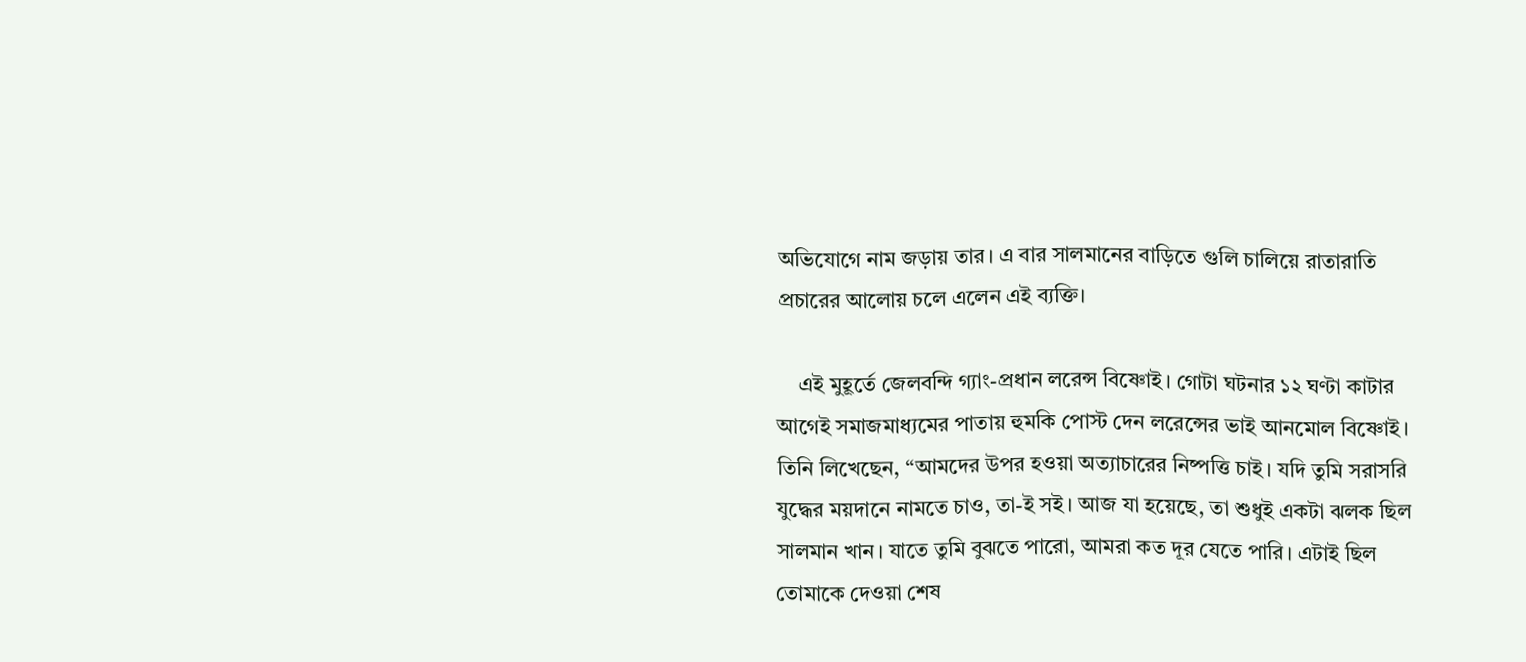অভিযোগে নাম জড়ায় তার। এ বার সালমানের বাড়িতে গুলি চালিয়ে রাতারাতি প্রচারের আলোয় চলে এলেন এই ব্যক্তি।

    এই মুহূর্তে জেলবন্দি গ্যাং-প্রধান লরেন্স বিষ্ণোই। গোটা ঘটনার ১২ ঘণ্টা কাটার আগেই সমাজমাধ্যমের পাতায় হুমকি পোস্ট দেন লরেন্সের ভাই আনমোল বিষ্ণোই। তিনি লিখেছেন, ‘‘আমদের উপর হওয়া অত্যাচারের নিষ্পত্তি চাই। যদি তুমি সরাসরি যুদ্ধের ময়দানে নামতে চাও, তা-ই সই। আজ যা হয়েছে, তা শুধুই একটা ঝলক ছিল সালমান খান। যাতে তুমি বুঝতে পারো, আমরা কত দূর যেতে পারি। এটাই ছিল তোমাকে দেওয়া শেষ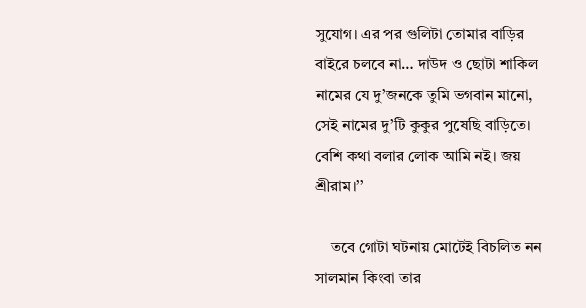সুযোগ। এর পর গুলিটা তোমার বাড়ির বাইরে চলবে না… দাউদ ও ছোটা শাকিল নামের যে দু’জনকে তুমি ভগবান মানো, সেই নামের দু’টি কুকুর পুষেছি বাড়িতে। বেশি কথা বলার লোক আমি নই। জয় শ্রীরাম।’’

    তবে গোটা ঘটনায় মোটেই বিচলিত নন সালমান কিংবা তার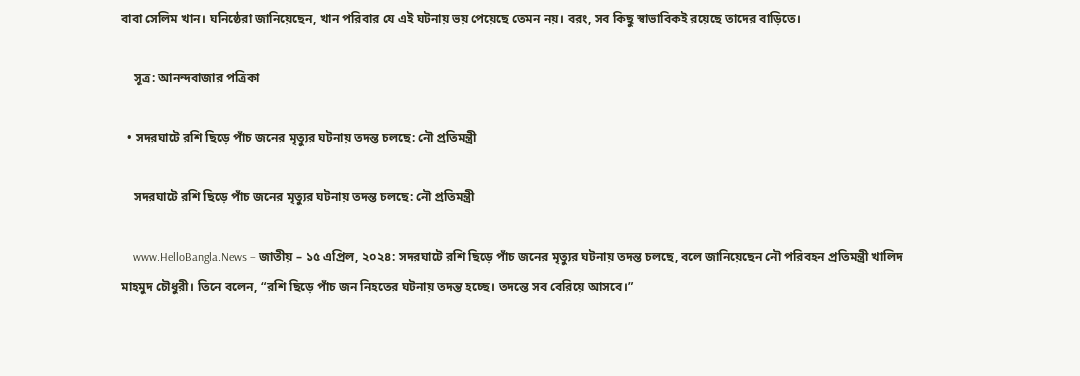বাবা সেলিম খান। ঘনিষ্ঠেরা জানিয়েছেন, খান পরিবার যে এই ঘটনায় ভয় পেয়েছে তেমন নয়। বরং, সব কিছু স্বাভাবিকই রয়েছে তাদের বাড়িতে।

    সূত্র: আনন্দবাজার পত্রিকা

  • সদরঘাটে রশি ছিড়ে পাঁচ জনের মৃত্যুর ঘটনায় তদন্ত চলছে: নৌ প্রতিমন্ত্রী

    সদরঘাটে রশি ছিড়ে পাঁচ জনের মৃত্যুর ঘটনায় তদন্ত চলছে: নৌ প্রতিমন্ত্রী

    www.HelloBangla.News – জাতীয় – ১৫ এপ্রিল, ২০২৪: সদরঘাটে রশি ছিড়ে পাঁচ জনের মৃত্যুর ঘটনায় তদন্ত চলছে, বলে জানিয়েছেন নৌ পরিবহন প্রতিমন্ত্রী খালিদ মাহমুদ চৌধুরী। তিনে বলেন, “রশি ছিড়ে পাঁচ জন নিহতের ঘটনায় তদন্ত হচ্ছে। তদন্তে সব বেরিয়ে আসবে।”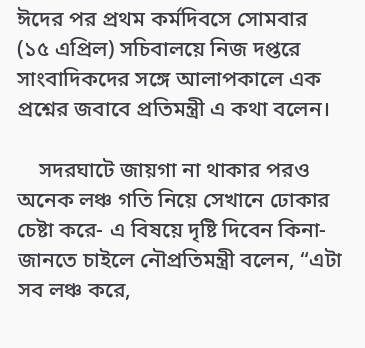ঈদের পর প্রথম কর্মদিবসে সোমবার (১৫ এপ্রিল) সচিবালয়ে নিজ দপ্তরে সাংবাদিকদের সঙ্গে আলাপকালে এক প্রশ্নের জবাবে প্রতিমন্ত্রী এ কথা বলেন।

    সদরঘাটে জায়গা না থাকার পরও অনেক লঞ্চ গতি নিয়ে সেখানে ঢোকার চেষ্টা করে- এ বিষয়ে দৃষ্টি দিবেন কিনা- জানতে চাইলে নৌপ্রতিমন্ত্রী বলেন, “এটা সব লঞ্চ করে,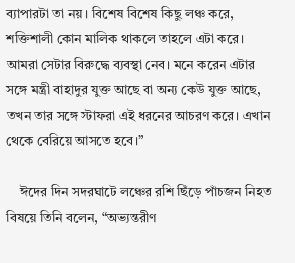ব্যাপারটা তা নয়। বিশেষ বিশেষ কিছু লঞ্চ করে, শক্তিশালী কোন মালিক থাকলে তাহলে এটা করে। আমরা সেটার বিরুদ্ধে ব্যবস্থা নেব। মনে করেন এটার সঙ্গে মন্ত্রী বাহাদুর যুক্ত আছে বা অন্য কেউ যুক্ত আছে, তখন তার সঙ্গে স্টাফরা এই ধরনের আচরণ করে। এখান থেকে বেরিয়ে আসতে হবে।”

    ঈদের দিন সদরঘাটে লঞ্চের রশি ছিঁড়ে পাঁচজন নিহত বিষয়ে তিনি বলেন, “অভ্যন্তরীণ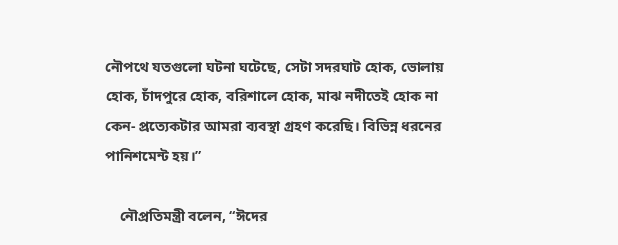নৌপথে যতগুলো ঘটনা ঘটেছে, সেটা সদরঘাট হোক, ভোলায় হোক, চাঁদপুরে হোক, বরিশালে হোক, মাঝ নদীতেই হোক না কেন- প্রত্যেকটার আমরা ব্যবস্থা গ্রহণ করেছি। বিভিন্ন ধরনের পানিশমেন্ট হয়।”

    নৌপ্রতিমন্ত্রী বলেন, “ঈদের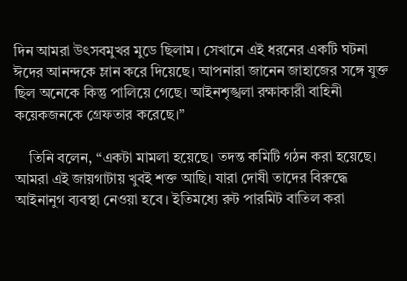দিন আমরা উৎসবমুখর মুডে ছিলাম। সেখানে এই ধরনের একটি ঘটনা ঈদের আনন্দকে ম্লান করে দিয়েছে। আপনারা জানেন জাহাজের সঙ্গে যুক্ত ছিল অনেকে কিন্তু পালিয়ে গেছে। আইনশৃঙ্খলা রক্ষাকারী বাহিনী কয়েকজনকে গ্রেফতার করেছে।”

    তিনি বলেন, “একটা মামলা হয়েছে। তদন্ত কমিটি গঠন করা হয়েছে। আমরা এই জায়গাটায় খুবই শক্ত আছি। যারা দোষী তাদের বিরুদ্ধে আইনানুগ ব্যবস্থা নেওয়া হবে। ইতিমধ্যে রুট পারমিট বাতিল করা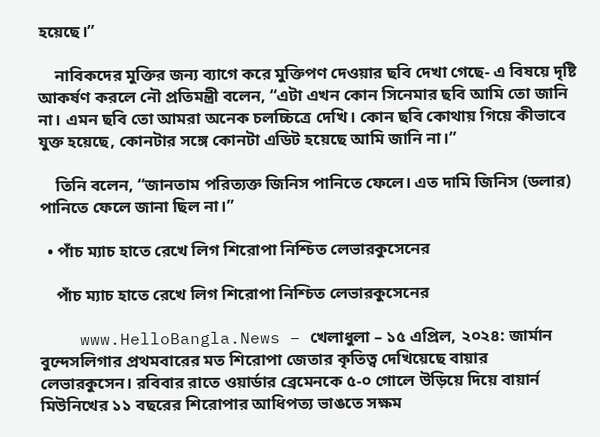হয়েছে।”

    নাবিকদের মুক্তির জন্য ব্যাগে করে মুক্তিপণ দেওয়ার ছবি দেখা গেছে- এ বিষয়ে দৃষ্টি আকর্ষণ করলে নৌ প্রতিমন্ত্রী বলেন, “এটা এখন কোন সিনেমার ছবি আমি তো জানি না। এমন ছবি তো আমরা অনেক চলচ্চিত্রে দেখি। কোন ছবি কোথায় গিয়ে কীভাবে যুক্ত হয়েছে, কোনটার সঙ্গে কোনটা এডিট হয়েছে আমি জানি না।”

    তিনি বলেন, “জানতাম পরিত্যক্ত জিনিস পানিতে ফেলে। এত দামি জিনিস (ডলার) পানিতে ফেলে জানা ছিল না।”

  • পাঁচ ম্যাচ হাতে রেখে লিগ শিরোপা নিশ্চিত লেভারকুসেনের

    পাঁচ ম্যাচ হাতে রেখে লিগ শিরোপা নিশ্চিত লেভারকুসেনের

    www.HelloBangla.News – খেলাধুলা – ১৫ এপ্রিল, ২০২৪: জার্মান বুন্দেসলিগার প্রথমবারের মত শিরোপা জেতার কৃতিত্ব দেখিয়েছে বায়ার লেভারকুসেন। রবিবার রাতে ওয়ার্ডার ব্রেমেনকে ৫-০ গোলে উড়িয়ে দিয়ে বায়ার্ন মিউনিখের ১১ বছরের শিরোপার আধিপত্য ভাঙতে সক্ষম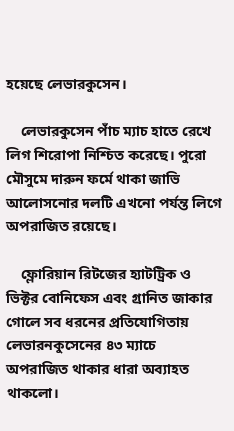হয়েছে লেভারকুসেন।

    লেভারকুসেন পাঁচ ম্যাচ হাতে রেখে লিগ শিরোপা নিশ্চিত করেছে। পুরো মৌসুমে দারুন ফর্মে থাকা জাভি আলোসনোর দলটি এখনো পর্যন্ত লিগে অপরাজিত রয়েছে।

    ফ্লোরিয়ান রিটজের হ্যাটট্রিক ও ভিক্টর বোনিফেস এবং গ্রানিত জাকার গোলে সব ধরনের প্রতিযোগিতায় লেভারনকুসেনের ৪৩ ম্যাচে অপরাজিত থাকার ধারা অব্যাহত থাকলো।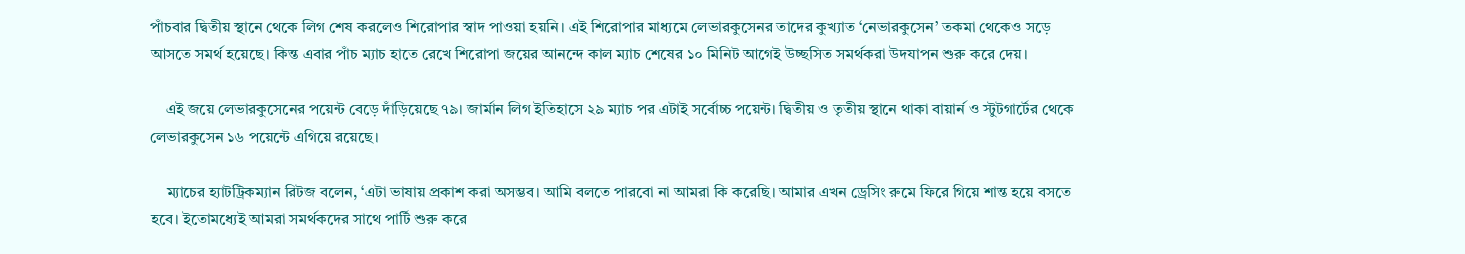পাঁচবার দ্বিতীয় স্থানে থেকে লিগ শেষ করলেও শিরোপার স্বাদ পাওয়া হয়নি। এই শিরোপার মাধ্যমে লেভারকুসেনর তাদের কুখ্যাত ‘নেভারকুসেন’ তকমা থেকেও সড়ে আসতে সমর্থ হয়েছে। কিন্ত এবার পাঁচ ম্যাচ হাতে রেখে শিরোপা জয়ের আনন্দে কাল ম্যাচ শেষের ১০ মিনিট আগেই উচ্ছসিত সমর্থকরা উদযাপন শুরু করে দেয়।

    এই জয়ে লেভারকুসেনের পয়েন্ট বেড়ে দাঁড়িয়েছে ৭৯। জার্মান লিগ ইতিহাসে ২৯ ম্যাচ পর এটাই সর্বোচ্চ পয়েন্ট। দ্বিতীয় ও তৃতীয় স্থানে থাকা বায়ার্ন ও স্টুটগার্টের থেকে লেভারকুসেন ১৬ পয়েন্টে এগিয়ে রয়েছে।

    ম্যাচের হ্যাটট্রিকম্যান রিটজ বলেন, ‘এটা ভাষায় প্রকাশ করা অসম্ভব। আমি বলতে পারবো না আমরা কি করেছি। আমার এখন ড্রেসিং রুমে ফিরে গিয়ে শান্ত হয়ে বসতে হবে। ইতোমধ্যেই আমরা সমর্থকদের সাথে পার্টি শুরু করে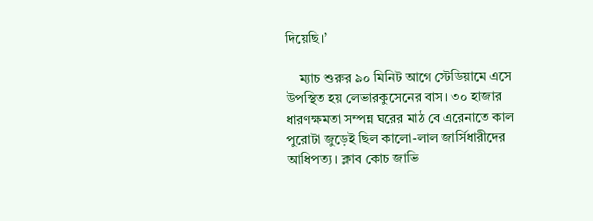দিয়েছি।’

    ম্যাচ শুরুর ৯০ মিনিট আগে স্টেডিয়ামে এসে উপস্থিত হয় লেভারকুসেনের বাস। ৩০ হাজার ধারণক্ষমতা সম্পন্ন ঘরের মাঠ বে এরেনাতে কাল পুরোটা জুড়েই ছিল কালো-লাল জার্সিধারীদের আধিপত্য। ক্লাব কোচ জাভি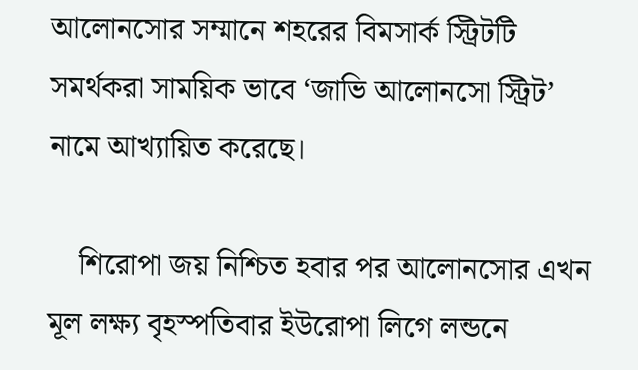আলোনসোর সম্মানে শহরের বিমসার্ক স্ট্রিটটি সমর্থকরা সাময়িক ভাবে ‘জাভি আলোনসো স্ট্রিট’ নামে আখ্যায়িত করেছে।

    শিরোপা জয় নিশ্চিত হবার পর আলোনসোর এখন মূল লক্ষ্য বৃহস্পতিবার ইউরোপা লিগে লন্ডনে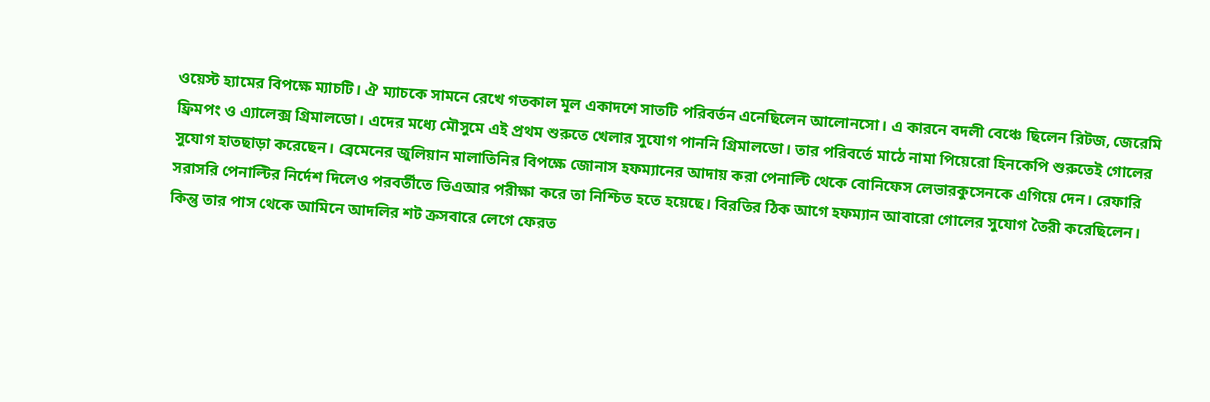ওয়েস্ট হ্যামের বিপক্ষে ম্যাচটি। ঐ ম্যাচকে সামনে রেখে গতকাল মূল একাদশে সাতটি পরিবর্তন এনেছিলেন আলোনসো। এ কারনে বদলী বেঞ্চে ছিলেন রিটজ, জেরেমি ফ্রিমপং ও এ্যালেক্স গ্রিমালডো। এদের মধ্যে মৌসুমে এই প্রথম শুরুতে খেলার সুযোগ পাননি গ্রিমালডো। তার পরিবর্তে মাঠে নামা পিয়েরো হিনকেপি শুরুতেই গোলের সুযোগ হাতছাড়া করেছেন। ব্রেমেনের জুলিয়ান মালাতিনির বিপক্ষে জোনাস হফম্যানের আদায় করা পেনাল্টি থেকে বোনিফেস লেভারকুসেনকে এগিয়ে দেন। রেফারি সরাসরি পেনাল্টির নির্দেশ দিলেও পরবর্তীতে ভিএআর পরীক্ষা করে তা নিশ্চিত হতে হয়েছে। বিরতির ঠিক আগে হফম্যান আবারো গোলের সুযোগ তৈরী করেছিলেন। কিন্তু তার পাস থেকে আমিনে আদলির শট ক্রসবারে লেগে ফেরত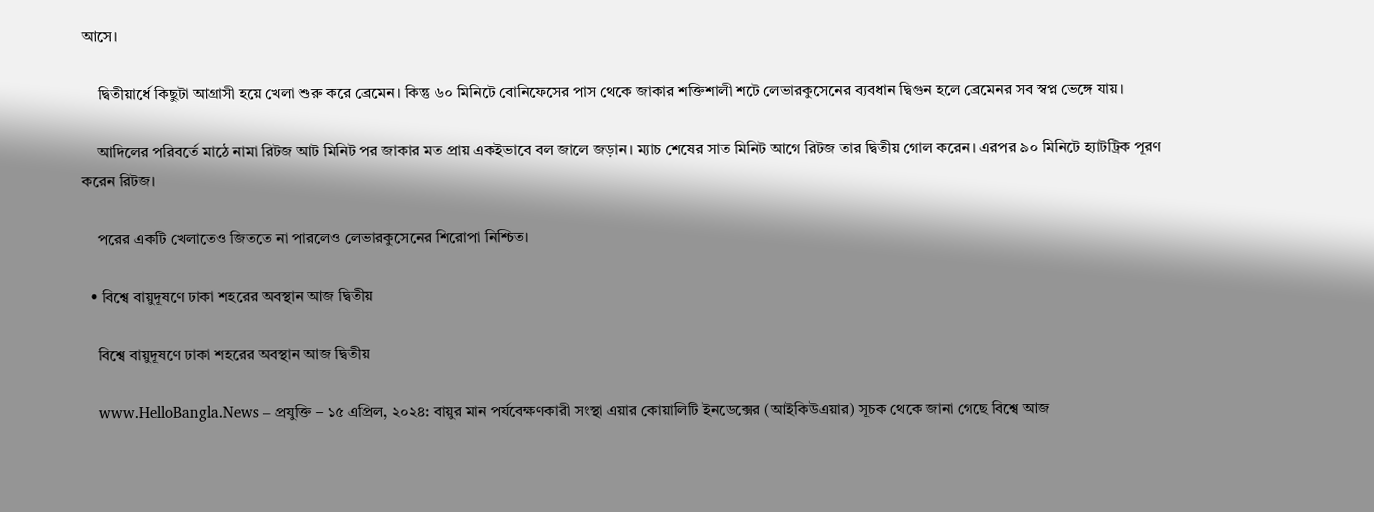আসে।

    দ্বিতীয়ার্ধে কিছুটা আগ্রাসী হয়ে খেলা শুরু করে ব্রেমেন। কিন্তু ৬০ মিনিটে বোনিফেসের পাস থেকে জাকার শক্তিশালী শটে লেভারকুসেনের ব্যবধান দ্বিগুন হলে ব্রেমেনর সব স্বপ্ন ভেঙ্গে যায়।

    আদিলের পরিবর্তে মাঠে নামা রিটজ আট মিনিট পর জাকার মত প্রায় একইভাবে বল জালে জড়ান। ম্যাচ শেষের সাত মিনিট আগে রিটজ তার দ্বিতীয় গোল করেন। এরপর ৯০ মিনিটে হ্যাটট্রিক পূরণ করেন রিটজ।

    পরের একটি খেলাতেও জিততে না পারলেও লেভারকুসেনের শিরোপা নিশ্চিত।

  • বিশ্বে বায়ুদূষণে ঢাকা শহরের অবস্থান আজ দ্বিতীয়

    বিশ্বে বায়ুদূষণে ঢাকা শহরের অবস্থান আজ দ্বিতীয়

    www.HelloBangla.News – প্রযুক্তি – ১৫ এপ্রিল, ২০২৪: বায়ুর মান পর্যবেক্ষণকারী সংস্থা এয়ার কোয়ালিটি ইনডেক্সের (আইকিউএয়ার) সূচক থেকে জানা গেছে বিশ্বে আজ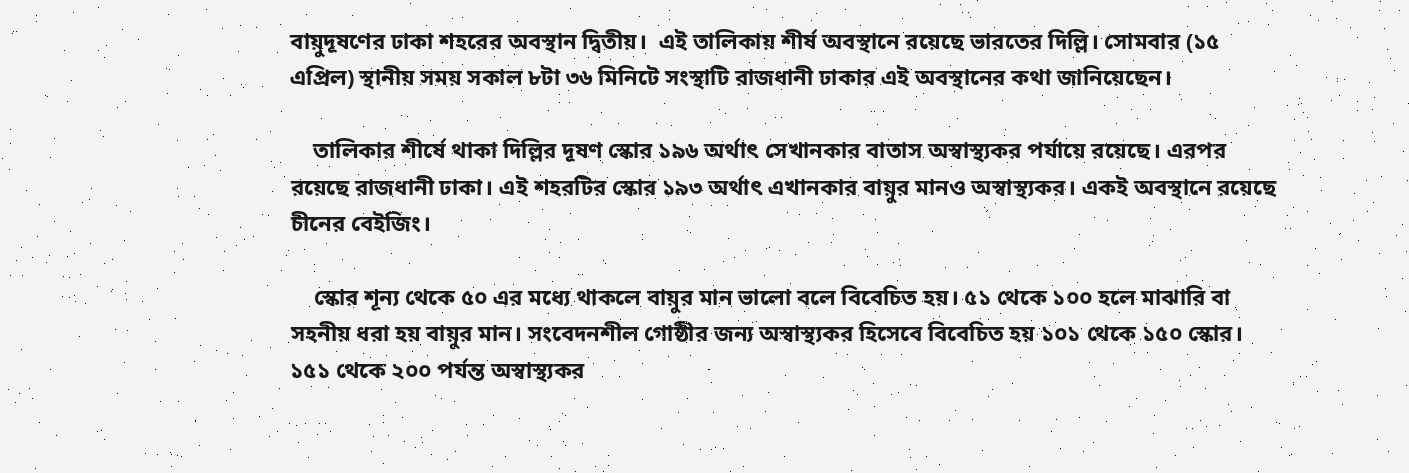বায়ুদূষণের ঢাকা শহরের অবস্থান দ্বিতীয়।  এই তালিকায় শীর্ষ অবস্থানে রয়েছে ভারতের দিল্লি। সোমবার (১৫ এপ্রিল) স্থানীয় সময় সকাল ৮টা ৩৬ মিনিটে সংস্থাটি রাজধানী ঢাকার এই অবস্থানের কথা জানিয়েছেন।

    তালিকার শীর্ষে থাকা দিল্লির দূষণ স্কোর ১৯৬ অর্থাৎ সেখানকার বাতাস অস্বাস্থ্যকর পর্যায়ে রয়েছে। এরপর রয়েছে রাজধানী ঢাকা। এই শহরটির স্কোর ১৯৩ অর্থাৎ এখানকার বায়ুর মানও অস্বাস্থ্যকর। একই অবস্থানে রয়েছে চীনের বেইজিং।

    স্কোর শূন্য থেকে ৫০ এর মধ্যে থাকলে বায়ুর মান ভালো বলে বিবেচিত হয়। ৫১ থেকে ১০০ হলে মাঝারি বা সহনীয় ধরা হয় বায়ুর মান। সংবেদনশীল গোষ্ঠীর জন্য অস্বাস্থ্যকর হিসেবে বিবেচিত হয় ১০১ থেকে ১৫০ স্কোর। ১৫১ থেকে ২০০ পর্যন্ত অস্বাস্থ্যকর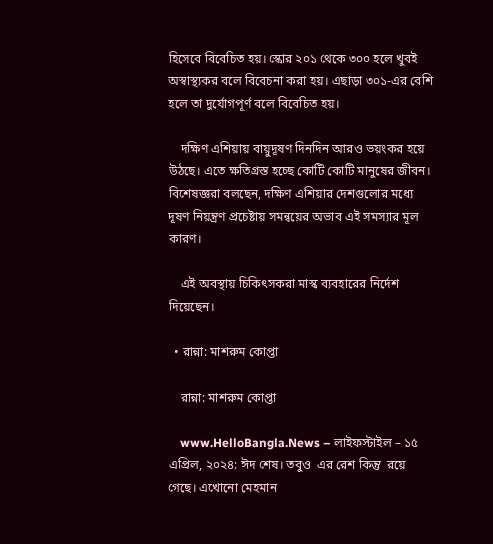হিসেবে বিবেচিত হয়। স্কোর ২০১ থেকে ৩০০ হলে খুবই অস্বাস্থ্যকর বলে বিবেচনা করা হয়। এছাড়া ৩০১-এর বেশি হলে তা দুর্যোগপূর্ণ বলে বিবেচিত হয়।

    দক্ষিণ এশিয়ায় বায়ুদূষণ দিনদিন আরও ভয়ংকর হয়ে উঠছে। এতে ক্ষতিগ্রস্ত হচ্ছে কোটি কোটি মানুষের জীবন। বিশেষজ্ঞরা বলছেন, দক্ষিণ এশিয়ার দেশগুলোর মধ্যে দূষণ নিয়ন্ত্রণ প্রচেষ্টায় সমন্বয়ের অভাব এই সমস্যার মূল কারণ।

    এই অবস্থায় চিকিৎসকরা মাস্ক ব্যবহারের নির্দেশ দিয়েছেন।

  • রান্না: মাশরুম কোপ্তা

    রান্না: মাশরুম কোপ্তা

    www.HelloBangla.News – লাইফস্টাইল – ১৫ এপ্রিল, ২০২৪: ঈদ শেষ। তবুও  এর রেশ কিন্তু  রয়ে গেছে। এখোনো মেহমান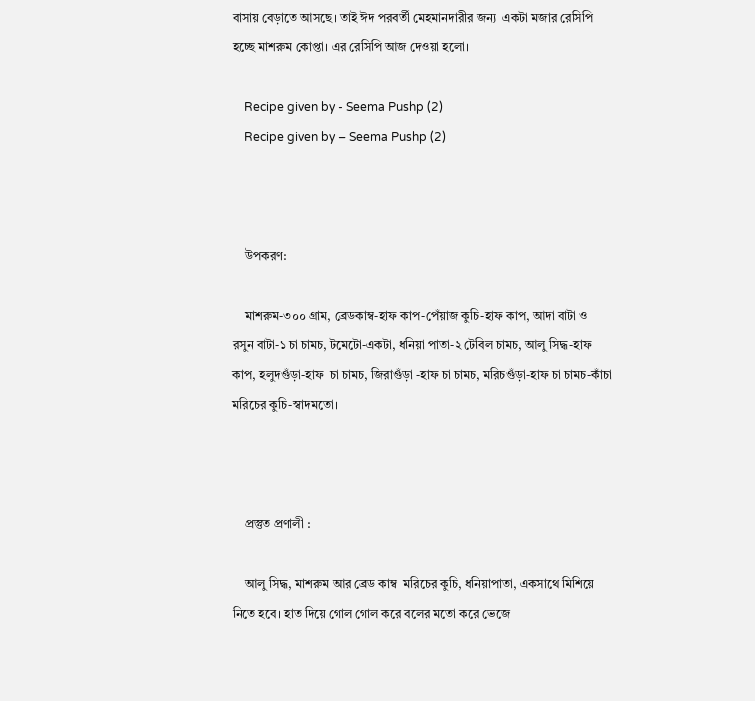বাসায় বেড়াতে আসছে। তাই ঈদ পরবর্তী মেহমানদারীর জন্য  একটা মজার রেসিপি হচ্ছে মাশরুম কোপ্তা। এর রেসিপি আজ দেওয়া হলো।

    Recipe given by - Seema Pushp (2)
    Recipe given by – Seema Pushp (2)



    উপকরণ:

    মাশরুম-৩০০ গ্রাম, ব্রেডকাম্ব-হাফ কাপ-পেঁয়াজ কুচি-হাফ কাপ, আদা বাটা ও  রসুন বাটা-১ চা চামচ, টমেটো-একটা, ধনিয়া পাতা-২ টেবিল চামচ, আলু সিদ্ধ-হাফ  কাপ, হলুদগুঁড়া-হাফ  চা চামচ, জিরাগুঁড়া -হাফ চা চামচ, মরিচগুঁড়া-হাফ চা চামচ-কাঁচা মরিচের কুচি-স্বাদমতো।



    প্রস্তুত প্রণালী :

    আলু সিদ্ধ, মাশরুম আর ব্রেড কাম্ব  মরিচের কুচি, ধনিয়াপাতা, একসাথে মিশিয়ে নিতে হবে। হাত দিয়ে গোল গোল করে বলের মতো করে ভেজে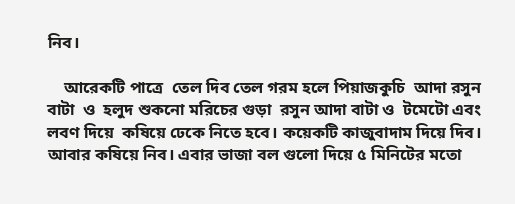নিব।

    আরেকটি পাত্রে  তেল দিব তেল গরম হলে পিয়াজকুচি  আদা রসুন বাটা  ও  হলুদ শুকনো মরিচের গুড়া  রসুন আদা বাটা ও  টমেটো এবং  লবণ দিয়ে  কষিয়ে ঢেকে নিতে হবে। কয়েকটি কাজুবাদাম দিয়ে দিব। আবার কষিয়ে নিব। এবার ভাজা বল গুলো দিয়ে ৫ মিনিটের মতো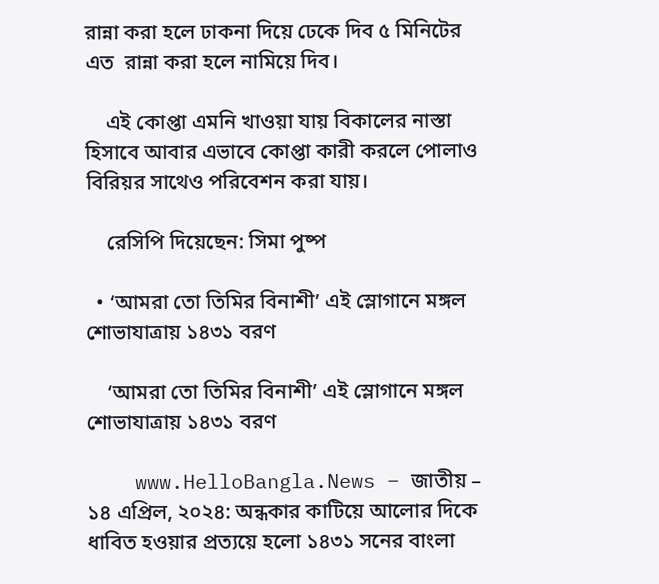রান্না করা হলে ঢাকনা দিয়ে ঢেকে দিব ৫ মিনিটের এত  রান্না করা হলে নামিয়ে দিব।

    এই কোপ্তা এমনি খাওয়া যায় বিকালের নাস্তা হিসাবে আবার এভাবে কোপ্তা কারী করলে পোলাও বিরিয়র সাথেও পরিবেশন করা যায়।

    রেসিপি দিয়েছেন: সিমা পুষ্প

  • ‘আমরা তো তিমির বিনাশী’ এই স্লোগানে মঙ্গল শোভাযাত্রায় ১৪৩১ বরণ

    ‘আমরা তো তিমির বিনাশী’ এই স্লোগানে মঙ্গল শোভাযাত্রায় ১৪৩১ বরণ

    www.HelloBangla.News – জাতীয় – ১৪ এপ্রিল, ২০২৪: অন্ধকার কাটিয়ে আলোর দিকে ধাবিত হওয়ার প্রত্যয়ে হলো ১৪৩১ সনের বাংলা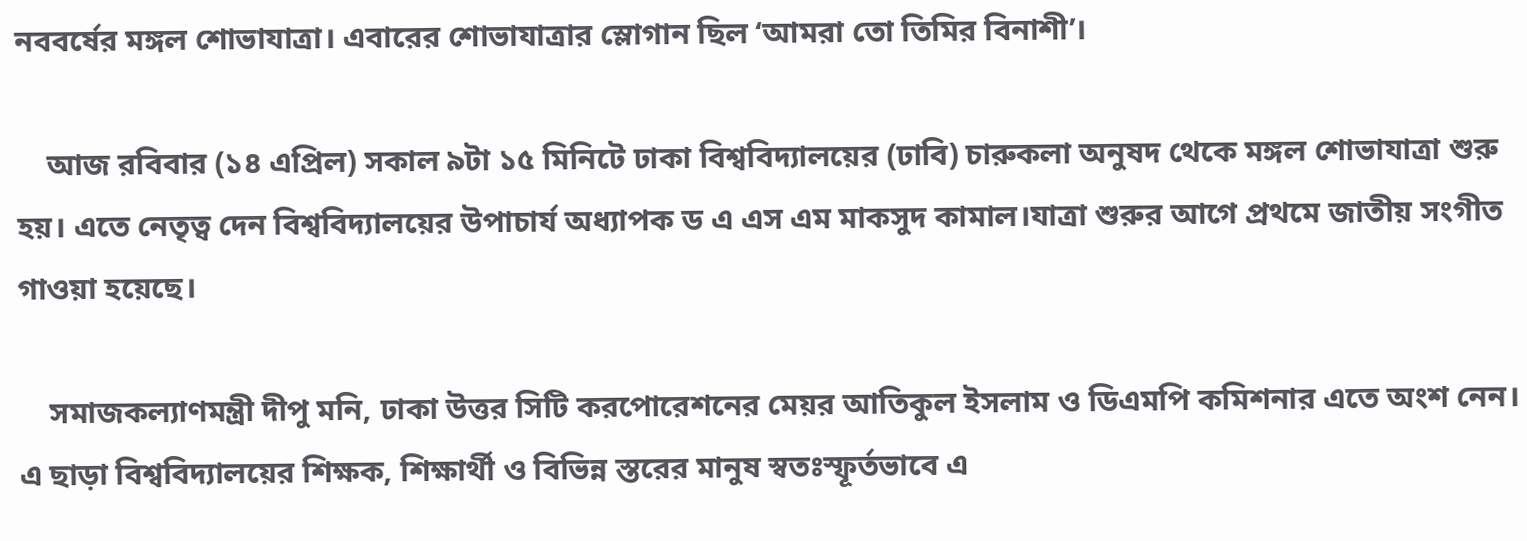নববর্ষের মঙ্গল শোভাযাত্রা। এবারের শোভাযাত্রার স্লোগান ছিল ‘আমরা তো তিমির বিনাশী’।

    আজ রবিবার (১৪ এপ্রিল) সকাল ৯টা ১৫ মিনিটে ঢাকা বিশ্ববিদ্যালয়ের (ঢাবি) চারুকলা অনুষদ থেকে মঙ্গল শোভাযাত্রা শুরু হয়। এতে নেতৃত্ব দেন বিশ্ববিদ্যালয়ের উপাচার্য অধ্যাপক ড এ এস এম মাকসুদ কামাল।যাত্রা শুরুর আগে প্রথমে জাতীয় সংগীত গাওয়া হয়েছে।

    সমাজকল্যাণমন্ত্রী দীপু মনি, ঢাকা উত্তর সিটি করপোরেশনের মেয়র আতিকুল ইসলাম ও ডিএমপি কমিশনার এতে অংশ নেন। এ ছাড়া বিশ্ববিদ্যালয়ের শিক্ষক, শিক্ষার্থী ও বিভিন্ন স্তরের মানুষ স্বতঃস্ফূর্তভাবে এ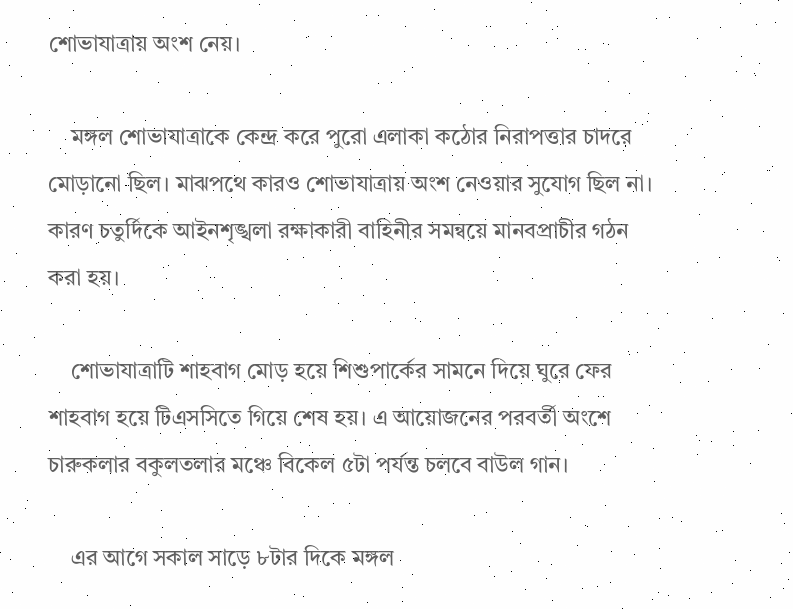শোভাযাত্রায় অংশ নেয়।

    মঙ্গল শোভাযাত্রাকে কেন্দ্র করে পুরো এলাকা কঠোর নিরাপত্তার চাদরে মোড়ানো ছিল। মাঝপথে কারও শোভাযাত্রায় অংশ নেওয়ার সুযোগ ছিল না। কারণ চতুর্দিকে আইনশৃঙ্খলা রক্ষাকারী বাহিনীর সমন্বয়ে মানবপ্রাচীর গঠন করা হয়।

    শোভাযাত্রাটি শাহবাগ মোড় হয়ে শিশুপার্কের সামনে দিয়ে ঘুরে ফের শাহবাগ হয়ে টিএসসিতে গিয়ে শেষ হয়। এ আয়োজনের পরবর্তী অংশে চারুকলার বকুলতলার মঞ্চে বিকেল ৫টা পর্যন্ত চলবে বাউল গান।

    এর আগে সকাল সাড়ে ৮টার দিকে মঙ্গল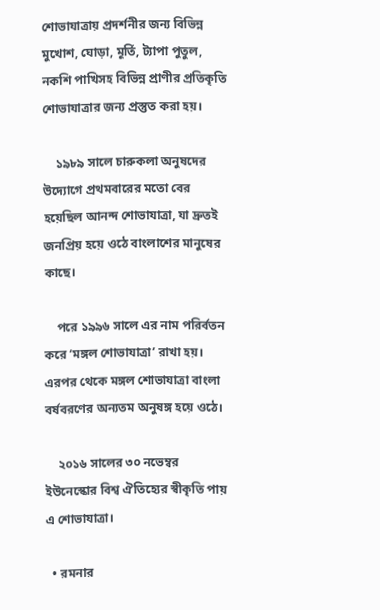শোভাযাত্রায় প্রদর্শনীর জন্য বিভিন্ন মুখোশ, ঘোড়া, মূর্তি, ট্যাপা পুতুল, নকশি পাখিসহ বিভিন্ন প্রাণীর প্রতিকৃতি শোভাযাত্রার জন্য প্রস্তুত করা হয়।

    ১৯৮৯ সালে চারুকলা অনুষদের উদ্যোগে প্রথমবারের মতো বের হয়েছিল আনন্দ শোভাযাত্রা, যা দ্রুতই জনপ্রিয় হয়ে ওঠে বাংলাশের মানুষের কাছে।

    পরে ১৯৯৬ সালে এর নাম পরির্বতন করে ‘মঙ্গল শোভাযাত্রা’ রাখা হয়। এরপর থেকে মঙ্গল শোভাযাত্রা বাংলা বর্ষবরণের অন্যতম অনুষঙ্গ হয়ে ওঠে।

    ২০১৬ সালের ৩০ নভেম্বর ইউনেস্কোর বিশ্ব ঐতিহ্যের স্বীকৃতি পায় এ শোভাযাত্রা।

  • রমনার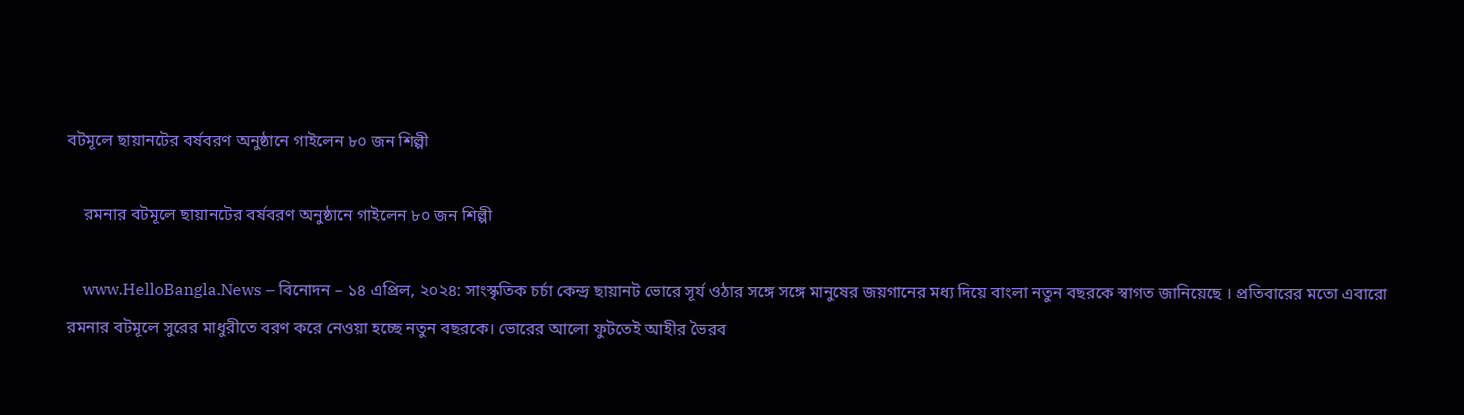বটমূলে ছায়ানটের বর্ষবরণ অনুষ্ঠানে গাইলেন ৮০ জন শিল্পী

    রমনার বটমূলে ছায়ানটের বর্ষবরণ অনুষ্ঠানে গাইলেন ৮০ জন শিল্পী

    www.HelloBangla.News – বিনোদন – ১৪ এপ্রিল, ২০২৪: সাংস্কৃতিক চর্চা কেন্দ্র ছায়ানট ভোরে সূর্য ওঠার সঙ্গে সঙ্গে মানুষের জয়গানের মধ্য দিয়ে বাংলা নতুন বছরকে স্বাগত জানিয়েছে । প্রতিবারের মতো এবারো রমনার বটমূলে সুরের মাধুরীতে বরণ করে নেওয়া হচ্ছে নতুন বছরকে। ভোরের আলো ফুটতেই আহীর ভৈরব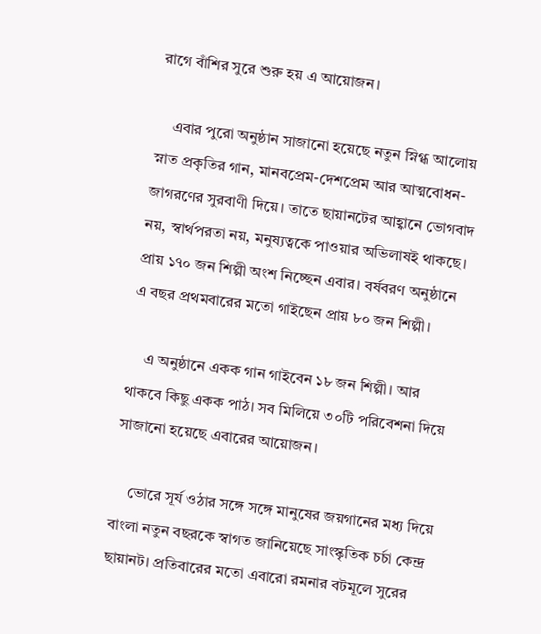রাগে বাঁশির সুরে শুরু হয় এ আয়োজন।

    এবার পুরো অনুষ্ঠান সাজানো হয়েছে নতুন স্নিগ্ধ আলোয় স্নাত প্রকৃতির গান, মানবপ্রেম-দেশপ্রেম আর আত্মবোধন-জাগরণের সুরবাণী দিয়ে। তাতে ছায়ানটের আহ্বানে ভোগবাদ নয়, স্বার্থপরতা নয়, মনুষ্যত্বকে পাওয়ার অভিলাষই থাকছে। প্রায় ১৭০ জন শিল্পী অংশ নিচ্ছেন এবার। বর্ষবরণ অনুষ্ঠানে এ বছর প্রথমবারের মতো গাইছেন প্রায় ৮০ জন শিল্পী।

    এ অনুষ্ঠানে একক গান গাইবেন ১৮ জন শিল্পী। আর থাকবে কিছু একক পাঠ। সব মিলিয়ে ৩০টি পরিবেশনা দিয়ে সাজানো হয়েছে এবারের আয়োজন।

    ভোরে সূর্য ওঠার সঙ্গে সঙ্গে মানুষের জয়গানের মধ্য দিয়ে বাংলা নতুন বছরকে স্বাগত জানিয়েছে সাংস্কৃতিক চর্চা কেন্দ্র ছায়ানট। প্রতিবারের মতো এবারো রমনার বটমূলে সুরের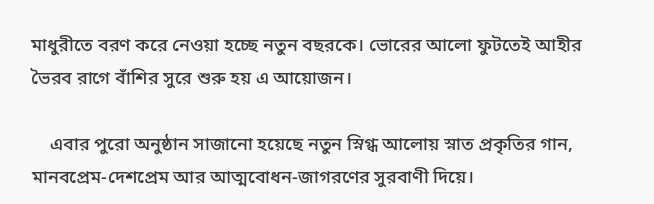মাধুরীতে বরণ করে নেওয়া হচ্ছে নতুন বছরকে। ভোরের আলো ফুটতেই আহীর ভৈরব রাগে বাঁশির সুরে শুরু হয় এ আয়োজন।

    এবার পুরো অনুষ্ঠান সাজানো হয়েছে নতুন স্নিগ্ধ আলোয় স্নাত প্রকৃতির গান, মানবপ্রেম-দেশপ্রেম আর আত্মবোধন-জাগরণের সুরবাণী দিয়ে।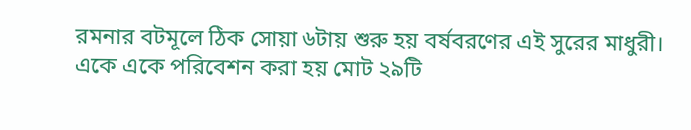রমনার বটমূলে ঠিক সোয়া ৬টায় শুরু হয় বর্ষবরণের এই সুরের মাধুরী। একে একে পরিবেশন করা হয় মোট ২৯টি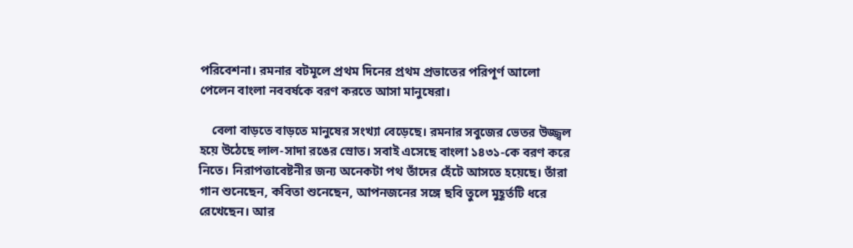পরিবেশনা। রমনার বটমূলে প্রথম দিনের প্রথম প্রভাতের পরিপূর্ণ আলো পেলেন বাংলা নববর্ষকে বরণ করতে আসা মানুষেরা।

    বেলা বাড়তে বাড়তে মানুষের সংখ্যা বেড়েছে। রমনার সবুজের ভেতর উজ্জ্বল হয়ে উঠেছে লাল-সাদা রঙের স্রোত। সবাই এসেছে বাংলা ১৪৩১-কে বরণ করে নিতে। নিরাপত্তাবেষ্টনীর জন্য অনেকটা পথ তাঁদের হেঁটে আসতে হয়েছে। তাঁরা গান শুনেছেন, কবিতা শুনেছেন, আপনজনের সঙ্গে ছবি তুলে মুহূর্তটি ধরে রেখেছেন। আর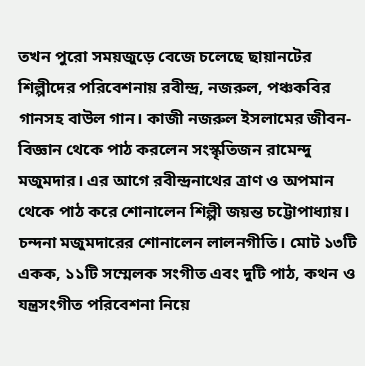তখন পুরো সময়জুড়ে বেজে চলেছে ছায়ানটের শিল্পীদের পরিবেশনায় রবীন্দ্র, নজরুল, পঞ্চকবির গানসহ বাউল গান। কাজী নজরুল ইসলামের জীবন-বিজ্ঞান থেকে পাঠ করলেন সংস্কৃতিজন রামেন্দু মজুমদার। এর আগে রবীন্দ্রনাথের ত্রাণ ও অপমান থেকে পাঠ করে শোনালেন শিল্পী জয়ন্ত চট্টোপাধ্যায়। চন্দনা মজুমদারের শোনালেন লালনগীতি। মোট ১৩টি একক, ১১টি সম্মেলক সংগীত এবং দুটি পাঠ, কথন ও যন্ত্রসংগীত পরিবেশনা নিয়ে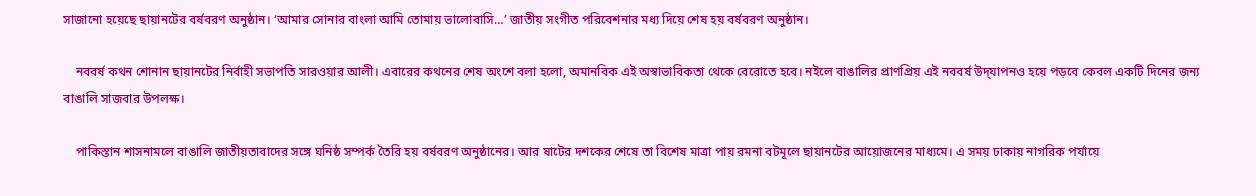সাজানো হয়েছে ছায়ানটের বর্ষবরণ অনুষ্ঠান। ‘আমার সোনার বাংলা আমি তোমায় ভালোবাসি…’ জাতীয় সংগীত পরিবেশনার মধ্য দিয়ে শেষ হয় বর্ষবরণ অনুষ্ঠান।

    নববর্ষ কথন শোনান ছায়ানটের নির্বাহী সভাপতি সারওয়ার আলী। এবারের কথনের শেষ অংশে বলা হলো, অমানবিক এই অস্বাভাবিকতা থেকে বেরোতে হবে। নইলে বাঙালির প্রাণপ্রিয় এই নববর্ষ উদ্‌যাপনও হয়ে পড়বে কেবল একটি দিনের জন্য বাঙালি সাজবার উপলক্ষ।

    পাকিস্তান শাসনামলে বাঙালি জাতীয়তাবাদের সঙ্গে ঘনিষ্ঠ সম্পর্ক তৈরি হয় বর্ষবরণ অনুষ্ঠানের। আর ষাটের দশকের শেষে তা বিশেষ মাত্রা পায় রমনা বটমূলে ছায়ানটের আয়োজনের মাধ্যমে। এ সময় ঢাকায় নাগরিক পর্যায়ে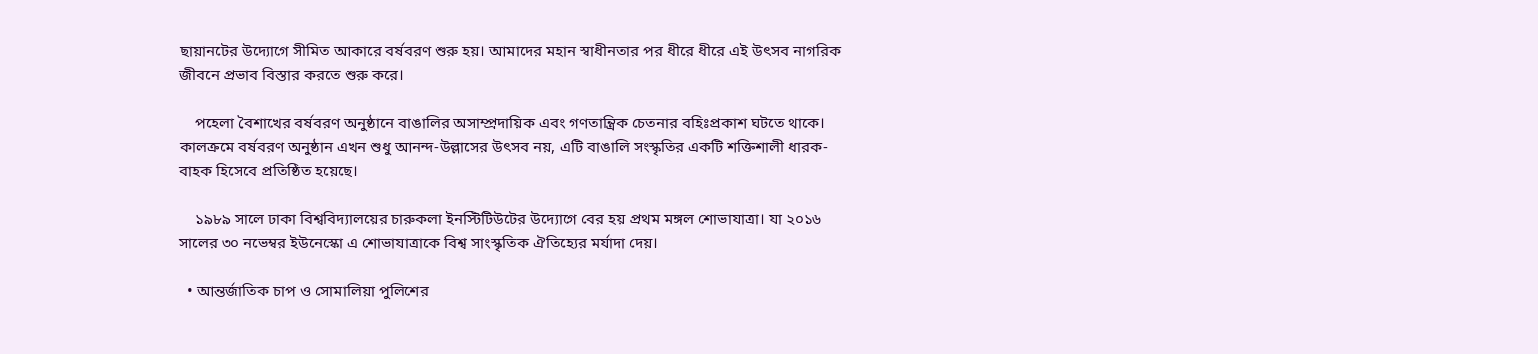ছায়ানটের উদ্যোগে সীমিত আকারে বর্ষবরণ শুরু হয়। আমাদের মহান স্বাধীনতার পর ধীরে ধীরে এই উৎসব নাগরিক জীবনে প্রভাব বিস্তার করতে শুরু করে।

    পহেলা বৈশাখের বর্ষবরণ অনুষ্ঠানে বাঙালির অসাম্প্রদায়িক এবং গণতান্ত্রিক চেতনার বহিঃপ্রকাশ ঘটতে থাকে। কালক্রমে বর্ষবরণ অনুষ্ঠান এখন শুধু আনন্দ-উল্লাসের উৎসব নয়, এটি বাঙালি সংস্কৃতির একটি শক্তিশালী ধারক-বাহক হিসেবে প্রতিষ্ঠিত হয়েছে।

    ১৯৮৯ সালে ঢাকা বিশ্ববিদ্যালয়ের চারুকলা ইনস্টিটিউটের উদ্যোগে বের হয় প্রথম মঙ্গল শোভাযাত্রা। যা ২০১৬ সালের ৩০ নভেম্বর ইউনেস্কো এ শোভাযাত্রাকে বিশ্ব সাংস্কৃতিক ঐতিহ্যের মর্যাদা দেয়।

  • আন্তর্জাতিক চাপ ও সোমালিয়া পুলিশের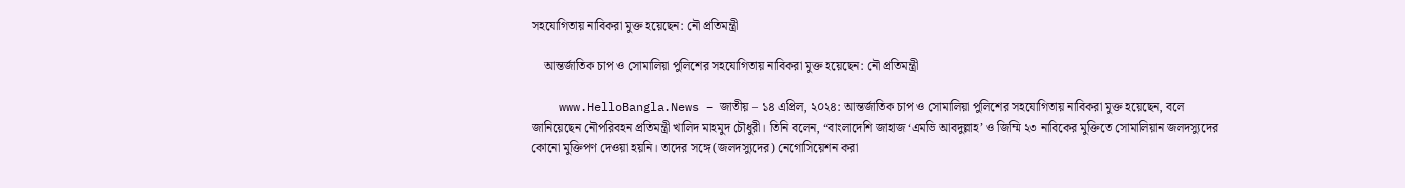সহযোগিতায় নাবিকরা মুক্ত হয়েছেন: নৌ প্রতিমন্ত্রী

    আন্তর্জাতিক চাপ ও সোমালিয়া পুলিশের সহযোগিতায় নাবিকরা মুক্ত হয়েছেন: নৌ প্রতিমন্ত্রী

    www.HelloBangla.News – জাতীয় – ১৪ এপ্রিল, ২০২৪: আন্তর্জাতিক চাপ ও সোমালিয়া পুলিশের সহযোগিতায় নাবিকরা মুক্ত হয়েছেন, বলে জানিয়েছেন নৌপরিবহন প্রতিমন্ত্রী খালিদ মাহমুদ চৌধুরী। তিনি বলেন, “বাংলাদেশি জাহাজ ‘এমভি আবদুল্লাহ’ ও জিম্মি ২৩ নাবিকের মুক্তিতে সোমালিয়ান জলদস্যুদের কোনো মুক্তিপণ দেওয়া হয়নি। তাদের সঙ্গে (জলদস্যুদের) নেগোসিয়েশন করা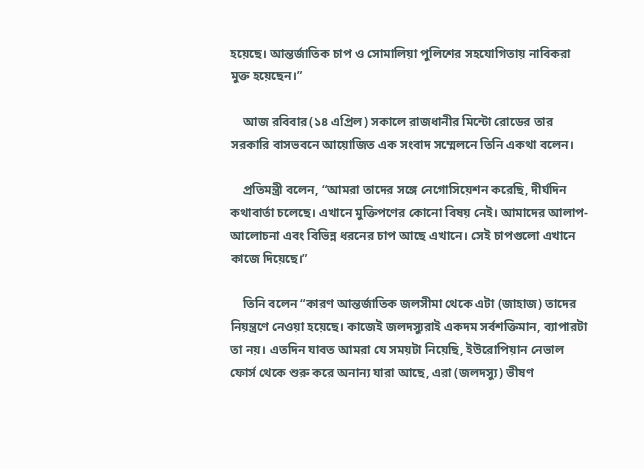হয়েছে। আন্তর্জাতিক চাপ ও সোমালিয়া পুলিশের সহযোগিতায় নাবিকরা মুক্ত হয়েছেন।”

    আজ রবিবার(১৪ এপ্রিল) সকালে রাজধানীর মিন্টো রোডের তার সরকারি বাসভবনে আয়োজিত এক সংবাদ সম্মেলনে তিনি একথা বলেন।

    প্রতিমন্ত্রী বলেন, “আমরা তাদের সঙ্গে নেগোসিয়েশন করেছি, দীর্ঘদিন কথাবার্তা চলেছে। এখানে মুক্তিপণের কোনো বিষয় নেই। আমাদের আলাপ-আলোচনা এবং বিভিন্ন ধরনের চাপ আছে এখানে। সেই চাপগুলো এখানে কাজে দিয়েছে।”

    তিনি বলেন “কারণ আন্তর্জাতিক জলসীমা থেকে এটা (জাহাজ) তাদের নিয়ন্ত্রণে নেওয়া হয়েছে। কাজেই জলদস্যুরাই একদম সর্বশক্তিমান, ব্যাপারটা তা নয়। এতদিন যাবত আমরা যে সময়টা নিয়েছি, ইউরোপিয়ান নেভাল ফোর্স থেকে শুরু করে অনান্য যারা আছে, এরা (জলদস্যু) ভীষণ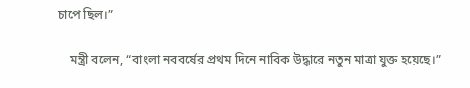চাপে ছিল।”

    মন্ত্রী বলেন, “বাংলা নববর্ষের প্রথম দিনে নাবিক উদ্ধারে নতুন মাত্রা যুক্ত হয়েছে।”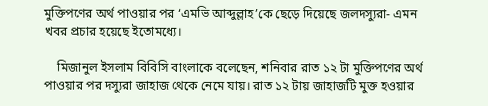মুক্তিপণের অর্থ পাওয়ার পর ‘এমভি আব্দুল্লাহ’কে ছেড়ে দিয়েছে জলদস্যুরা- এমন খবর প্রচার হয়েছে ইতোমধ্যে।

    মিজানুল ইসলাম বিবিসি বাংলাকে বলেছেন, শনিবার রাত ১২ টা মুক্তিপণের অর্থ পাওয়ার পর দস্যুরা জাহাজ থেকে নেমে যায়। রাত ১২ টায় জাহাজটি মুক্ত হওয়ার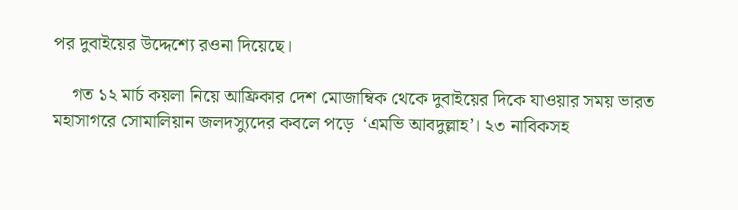পর দুবাইয়ের উদ্দেশ্যে রওনা দিয়েছে।

    গত ১২ মার্চ কয়লা নিয়ে আফ্রিকার দেশ মোজাম্বিক থেকে দুবাইয়ের দিকে যাওয়ার সময় ভারত মহাসাগরে সোমালিয়ান জলদস‍্যুদের কবলে পড়ে  ‘এমভি আবদুল্লাহ’। ২৩ নাবিকসহ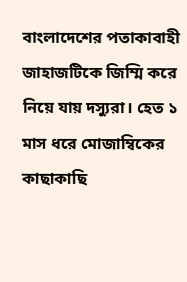বাংলাদেশের পতাকাবাহী জাহাজটিকে জিম্মি করে নিয়ে যায় দস্যুরা। হেত ১ মাস ধরে মোজাম্বিকের কাছাকাছি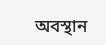অবস্থান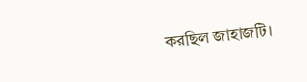করছিল জাহাজটি।